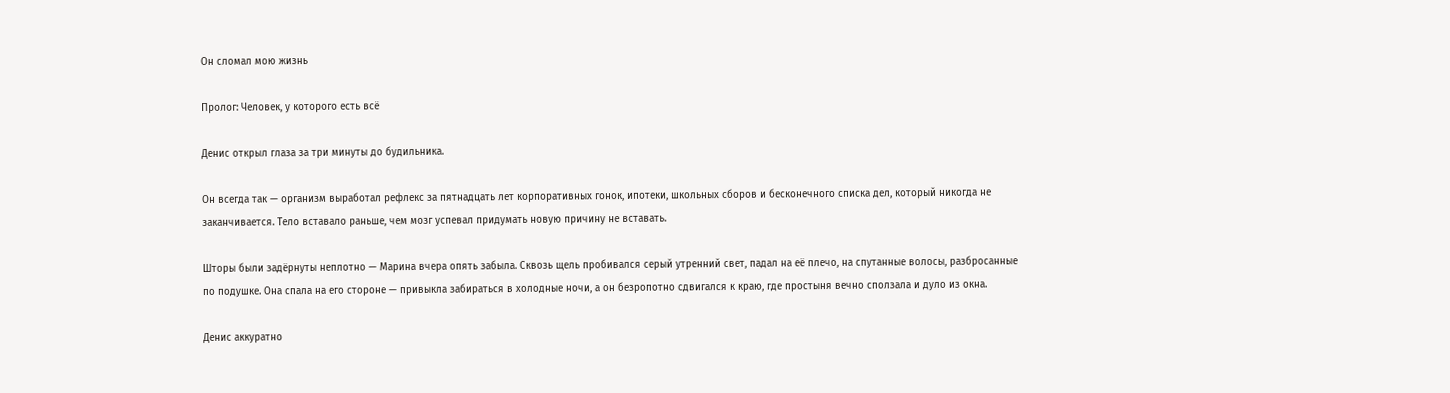Он сломал мою жизнь

Пролог: Человек, у которого есть всё

Денис открыл глаза за три минуты до будильника.

Он всегда так — организм выработал рефлекс за пятнадцать лет корпоративных гонок, ипотеки, школьных сборов и бесконечного списка дел, который никогда не заканчивается. Тело вставало раньше, чем мозг успевал придумать новую причину не вставать.

Шторы были задёрнуты неплотно — Марина вчера опять забыла. Сквозь щель пробивался серый утренний свет, падал на её плечо, на спутанные волосы, разбросанные по подушке. Она спала на его стороне — привыкла забираться в холодные ночи, а он безропотно сдвигался к краю, где простыня вечно сползала и дуло из окна.

Денис аккуратно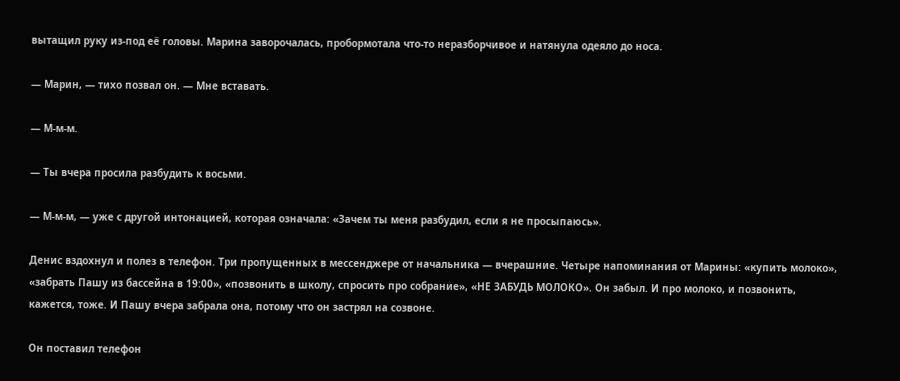вытащил руку из-под её головы. Марина заворочалась, пробормотала что-то неразборчивое и натянула одеяло до носа.

— Марин, — тихо позвал он. — Мне вставать.

— М-м-м.

— Ты вчера просила разбудить к восьми.

— М-м-м, — уже с другой интонацией, которая означала: «Зачем ты меня разбудил, если я не просыпаюсь».

Денис вздохнул и полез в телефон. Три пропущенных в мессенджере от начальника — вчерашние. Четыре напоминания от Марины: «купить молоко», «забрать Пашу из бассейна в 19:00», «позвонить в школу, спросить про собрание», «НЕ ЗАБУДЬ МОЛОКО». Он забыл. И про молоко, и позвонить, кажется, тоже. И Пашу вчера забрала она, потому что он застрял на созвоне.

Он поставил телефон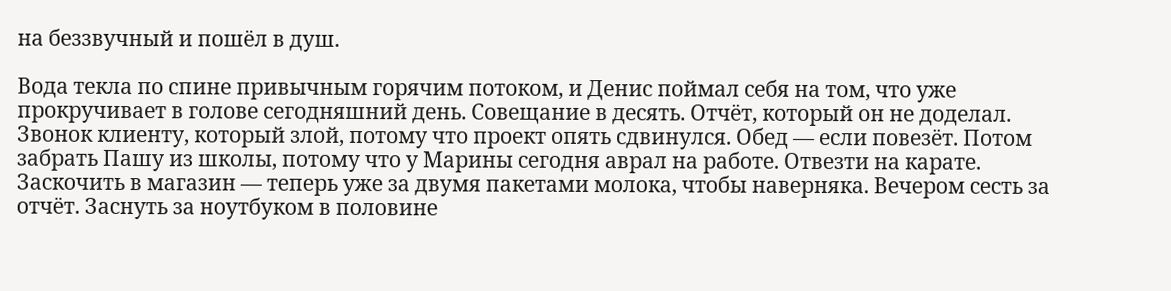на беззвучный и пошёл в душ.

Вода текла по спине привычным горячим потоком, и Денис поймал себя на том, что уже прокручивает в голове сегодняшний день. Совещание в десять. Отчёт, который он не доделал. Звонок клиенту, который злой, потому что проект опять сдвинулся. Обед — если повезёт. Потом забрать Пашу из школы, потому что у Марины сегодня аврал на работе. Отвезти на карате. Заскочить в магазин — теперь уже за двумя пакетами молока, чтобы наверняка. Вечером сесть за отчёт. Заснуть за ноутбуком в половине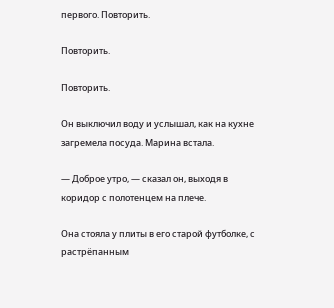первого. Повторить.

Повторить.

Повторить.

Он выключил воду и услышал, как на кухне загремела посуда. Марина встала.

— Доброе утро, — сказал он, выходя в коридор с полотенцем на плече.

Она стояла у плиты в его старой футболке, с растрёпанным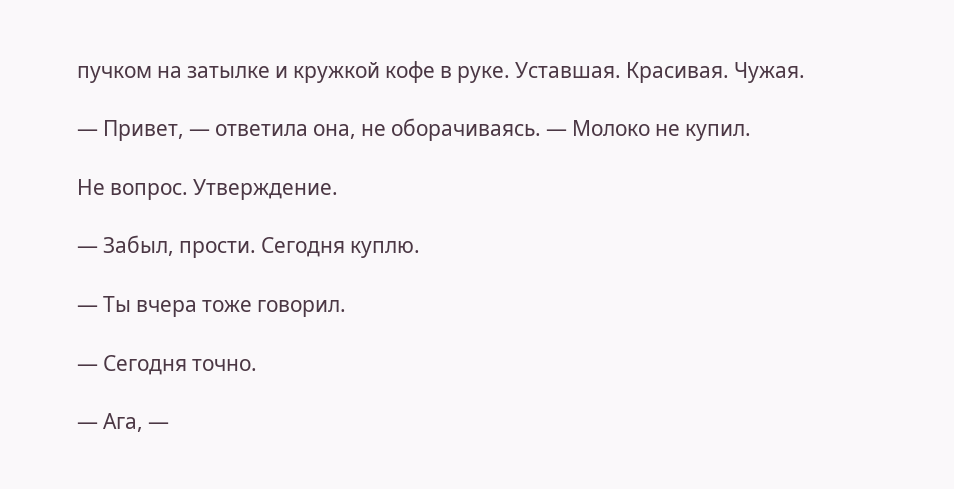пучком на затылке и кружкой кофе в руке. Уставшая. Красивая. Чужая.

— Привет, — ответила она, не оборачиваясь. — Молоко не купил.

Не вопрос. Утверждение.

— Забыл, прости. Сегодня куплю.

— Ты вчера тоже говорил.

— Сегодня точно.

— Ага, —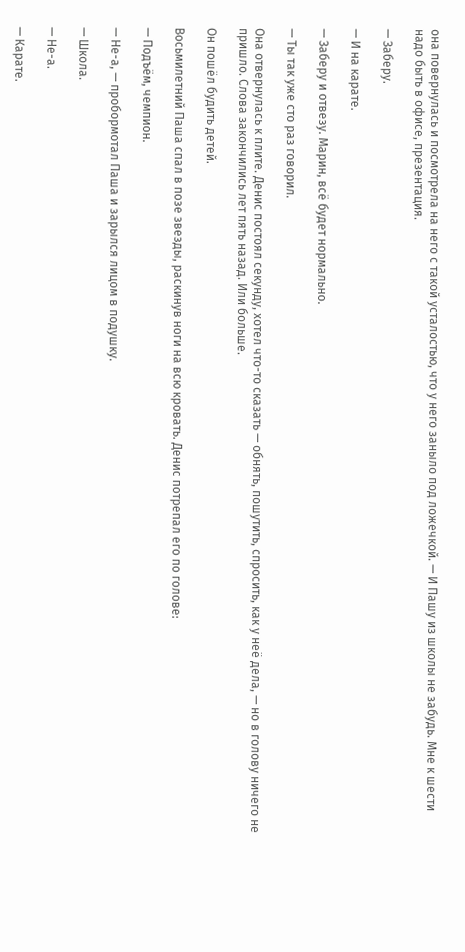она повернулась и посмотрела на него с такой усталостью, что у него заныло под ложечкой. — И Пашу из школы не забудь. Мне к шести надо быть в офисе, презентация.

— Заберу.

— И на карате.

— Заберу и отвезу. Марин, всё будет нормально.

— Ты так уже сто раз говорил.

Она отвернулась к плите. Денис постоял секунду, хотел что-то сказать — обнять, пошутить, спросить, как у неё дела, — но в голову ничего не пришло. Слова закончились лет пять назад. Или больше.

Он пошёл будить детей.

Восьмилетний Паша спал в позе звезды, раскинув ноги на всю кровать. Денис потрепал его по голове:

— Подъём, чемпион.

— Не-а, — пробормотал Паша и зарылся лицом в подушку.

— Школа.

— Не-а.

— Карате.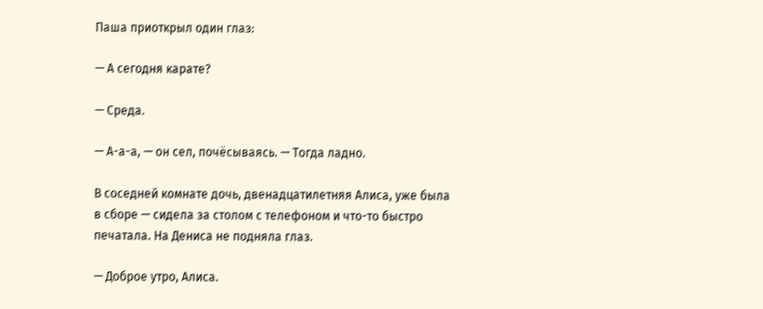Паша приоткрыл один глаз:

— А сегодня карате?

— Среда.

— А-а-а, — он сел, почёсываясь. — Тогда ладно.

В соседней комнате дочь, двенадцатилетняя Алиса, уже была в сборе — сидела за столом с телефоном и что-то быстро печатала. На Дениса не подняла глаз.

— Доброе утро, Алиса.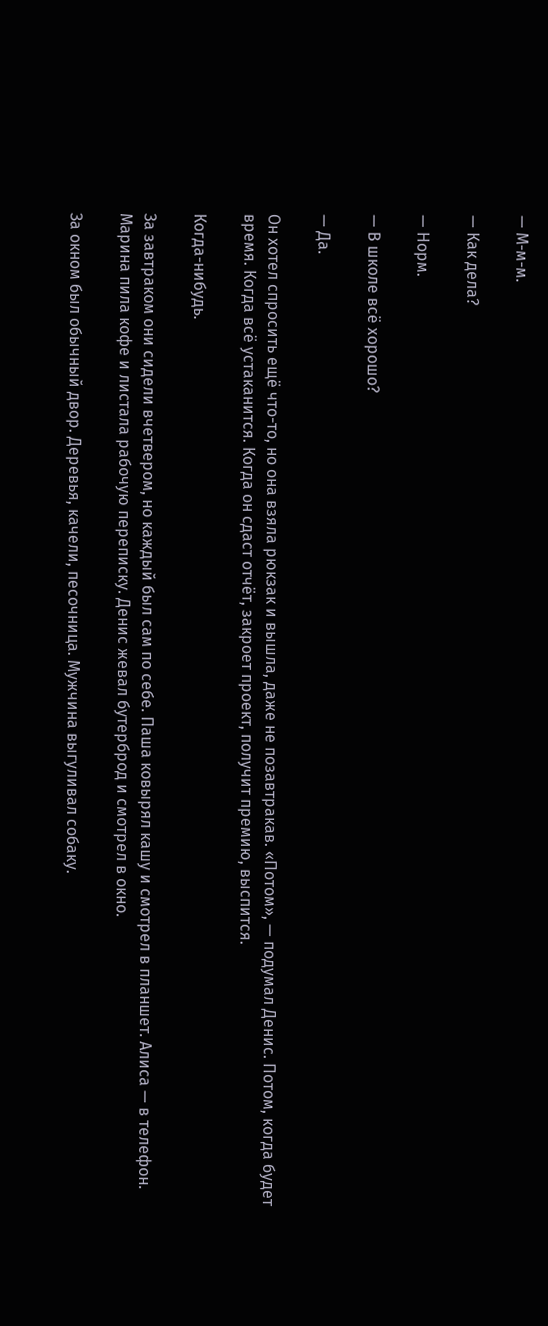— М-м-м.

— Как дела?

— Норм.

— В школе всё хорошо?

— Да.

Он хотел спросить ещё что-то, но она взяла рюкзак и вышла, даже не позавтракав. «Потом», — подумал Денис. Потом, когда будет время. Когда всё устаканится. Когда он сдаст отчёт, закроет проект, получит премию, выспится.

Когда-нибудь.

За завтраком они сидели вчетвером, но каждый был сам по себе. Паша ковырял кашу и смотрел в планшет. Алиса — в телефон. Марина пила кофе и листала рабочую переписку. Денис жевал бутерброд и смотрел в окно.

За окном был обычный двор. Деревья, качели, песочница. Мужчина выгуливал собаку.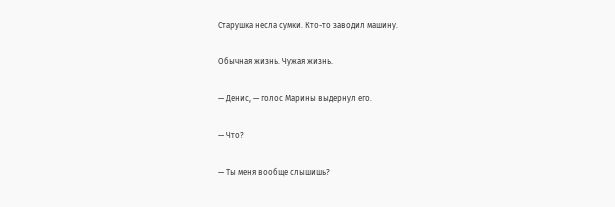Старушка несла сумки. Кто-то заводил машину.

Обычная жизнь. Чужая жизнь.

— Денис, — голос Марины выдернул его.

— Что?

— Ты меня вообще слышишь?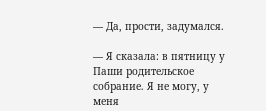— Да, прости, задумался.

— Я сказала: в пятницу у Паши родительское собрание. Я не могу, у меня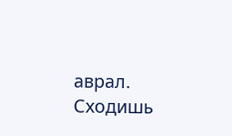аврал. Сходишь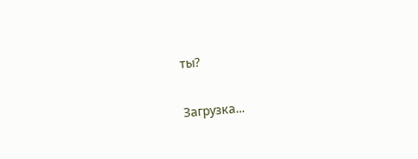ты?

Загрузка...